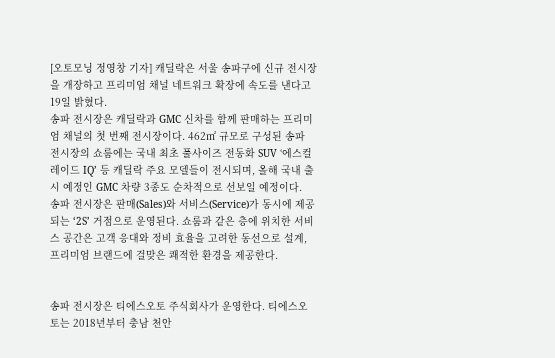[오토모닝 정영창 기자] 캐딜락은 서울 송파구에 신규 전시장을 개장하고 프리미엄 채널 네트워크 확장에 속도를 낸다고 19일 밝혔다.
송파 전시장은 캐딜락과 GMC 신차를 함께 판매하는 프리미엄 채널의 첫 번째 전시장이다. 462㎡ 규모로 구성된 송파 전시장의 쇼룸에는 국내 최초 풀사이즈 전동화 SUV ‘에스컬레이드 IQ’ 등 캐딜락 주요 모델들이 전시되며, 올해 국내 출시 예정인 GMC 차량 3종도 순차적으로 선보일 예정이다.
송파 전시장은 판매(Sales)와 서비스(Service)가 동시에 제공되는 ‘2S’ 거점으로 운영된다. 쇼룸과 같은 층에 위치한 서비스 공간은 고객 응대와 정비 효율을 고려한 동선으로 설계, 프리미엄 브랜드에 걸맞은 쾌적한 환경을 제공한다.


송파 전시장은 티에스오토 주식회사가 운영한다. 티에스오토는 2018년부터 충남 천안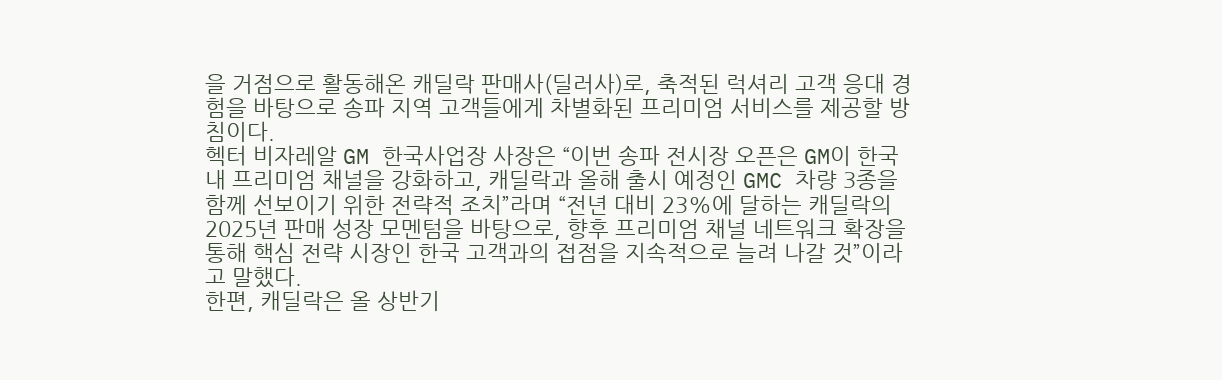을 거점으로 활동해온 캐딜락 판매사(딜러사)로, 축적된 럭셔리 고객 응대 경험을 바탕으로 송파 지역 고객들에게 차별화된 프리미엄 서비스를 제공할 방침이다.
헥터 비자레알 GM 한국사업장 사장은 “이번 송파 전시장 오픈은 GM이 한국 내 프리미엄 채널을 강화하고, 캐딜락과 올해 출시 예정인 GMC 차량 3종을 함께 선보이기 위한 전략적 조치”라며 “전년 대비 23%에 달하는 캐딜락의 2025년 판매 성장 모멘텀을 바탕으로, 향후 프리미엄 채널 네트워크 확장을 통해 핵심 전략 시장인 한국 고객과의 접점을 지속적으로 늘려 나갈 것”이라고 말했다.
한편, 캐딜락은 올 상반기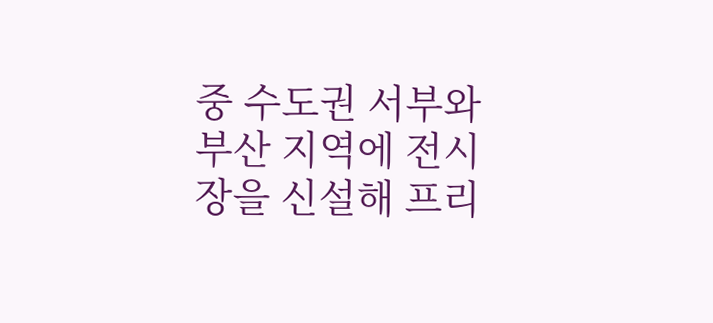중 수도권 서부와 부산 지역에 전시장을 신설해 프리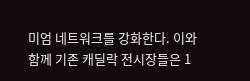미엄 네트워크를 강화한다. 이와 함께 기존 캐딜락 전시장들은 1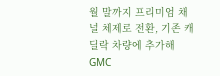월 말까지 프리미엄 채널 체제로 전환, 기존 캐딜락 차량에 추가해 GMC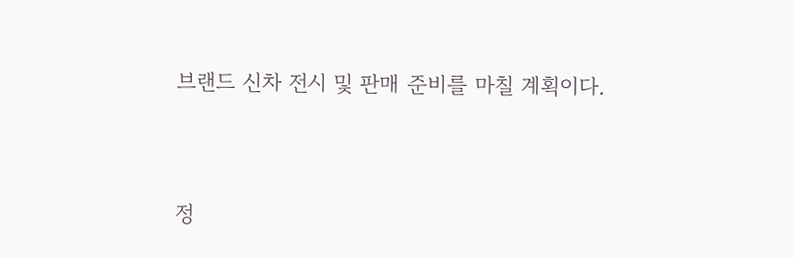브랜드 신차 전시 및 판매 준비를 마칠 계획이다.


정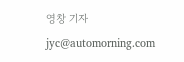영창 기자 jyc@automorning.com